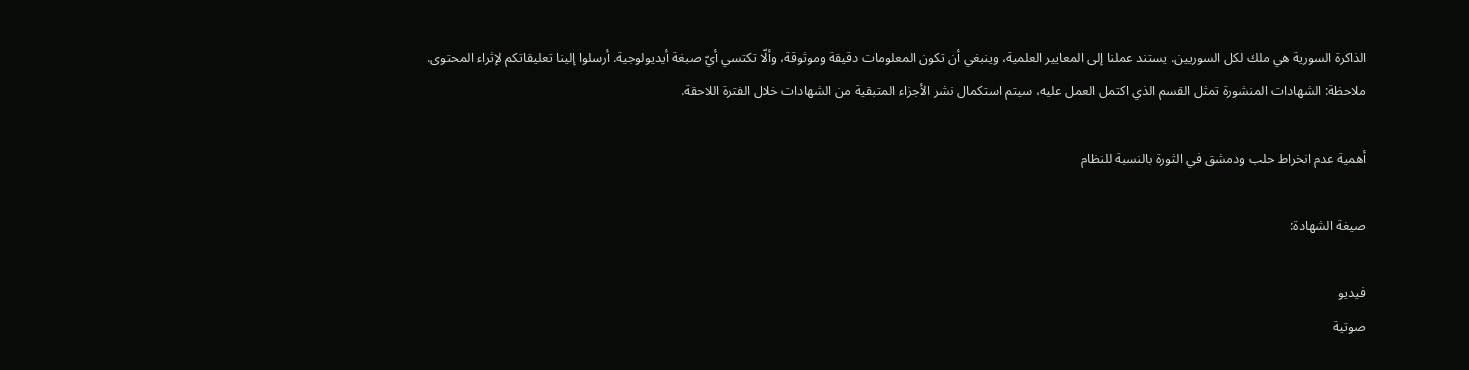الذاكرة السورية هي ملك لكل السوريين. يستند عملنا إلى المعايير العلمية، وينبغي أن تكون المعلومات دقيقة وموثوقة، وألّا تكتسي أيّ صبغة أيديولوجية. أرسلوا إلينا تعليقاتكم لإثراء المحتوى.
ملاحظة: الشهادات المنشورة تمثل القسم الذي اكتمل العمل عليه، سيتم استكمال نشر الأجزاء المتبقية من الشهادات خلال الفترة اللاحقة.

أهمية عدم انخراط حلب ودمشق في الثورة بالنسبة للنظام

صيغة الشهادة:

فيديو
صوتية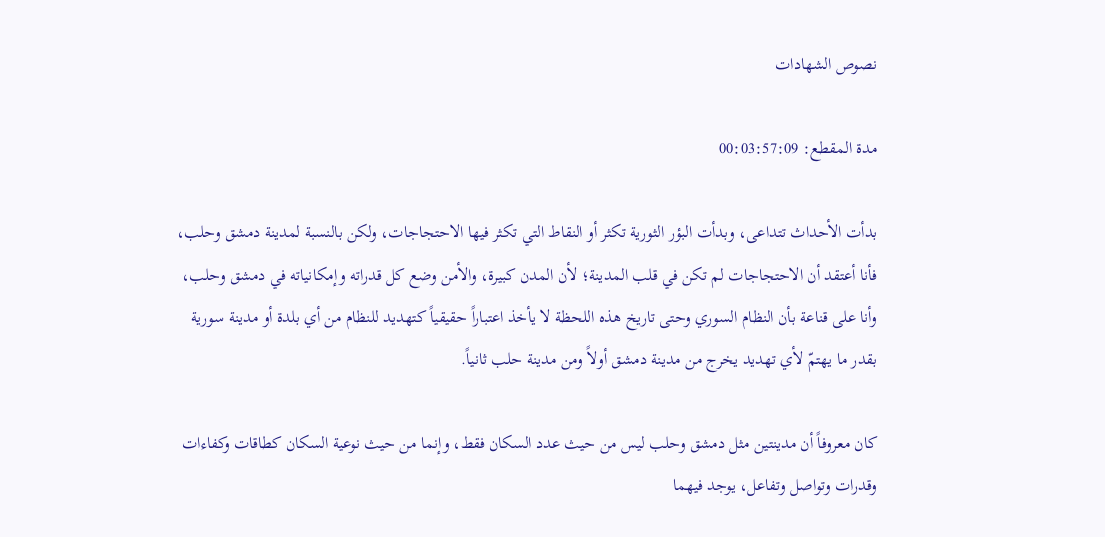نصوص الشهادات

مدة المقطع: 00:03:57:09

بدأت الأحداث تتداعى، وبدأت البؤر الثورية تكثر أو النقاط التي تكثر فيها الاحتجاجات، ولكن بالنسبة لمدينة دمشق وحلب، فأنا أعتقد أن الاحتجاجات لم تكن في قلب المدينة؛ لأن المدن كبيرة، والأمن وضع كل قدراته وإمكانياته في دمشق وحلب، وأنا على قناعة بأن النظام السوري وحتى تاريخ هذه اللحظة لا يأخذ اعتباراً حقيقياً كتهديد للنظام من أي بلدة أو مدينة سورية بقدر ما يهتمّ لأي تهديد يخرج من مدينة دمشق أولاً ومن مدينة حلب ثانياً.

كان معروفاً أن مدينتين مثل دمشق وحلب ليس من حيث عدد السكان فقط، وإنما من حيث نوعية السكان كطاقات وكفاءات وقدرات وتواصل وتفاعل، يوجد فيهما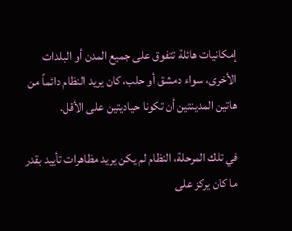إمكانيات هائلة تتفوق على جميع المدن أو البلدات الأخرى، سواء دمشق أو حلب، كان يريد النظام دائماً من هاتين المدينتين أن تكونا حياديتين على الأقل.

في تلك المرحلة، النظام لم يكن يريد مظاهرات تأييد بقدر ما كان يركز على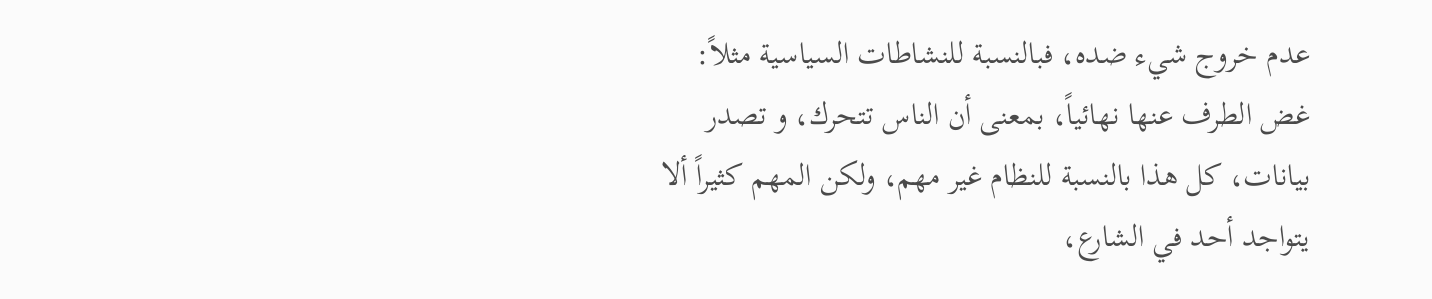عدم خروج شيء ضده، فبالنسبة للنشاطات السياسية مثلاً: غض الطرف عنها نهائياً، بمعنى أن الناس تتحرك، و تصدر بيانات، كل هذا بالنسبة للنظام غير مهم، ولكن المهم كثيراً ألا يتواجد أحد في الشارع،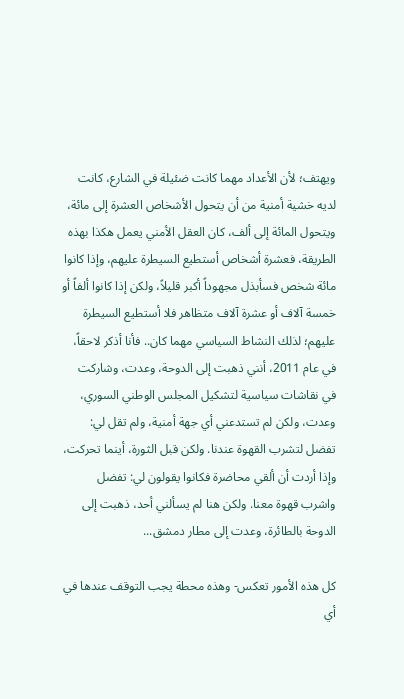ويهتف؛ لأن الأعداد مهما كانت ضئيلة في الشارع، كانت لديه خشية أمنية من أن يتحول الأشخاص العشرة إلى مائة، ويتحول المائة إلى ألف، كان العقل الأمني يعمل هكذا بهذه الطريقة، فعشرة أشخاص أستطيع السيطرة عليهم، وإذا كانوا مائة شخص فسأبذل مجهوداً أكبر قليلاً، ولكن إذا كانوا ألفاً أو خمسة آلاف أو عشرة آلاف متظاهر فلا أستطيع السيطرة عليهم؛ لذلك النشاط السياسي مهما كان.. فأنا أذكر لاحقاً، في عام 2011، أنني ذهبت إلى الدوحة، وعدت، وشاركت في نقاشات سياسية لتشكيل المجلس الوطني السوري، وعدت، ولكن لم تستدعني أي جهة أمنية، ولم تقل لي: تفضل لتشرب القهوة عندنا. ولكن قبل الثورة، أينما تحركت، وإذا أردت أن ألقي محاضرة فكانوا يقولون لي: تفضل واشرب قهوة معنا. ولكن هنا لم يسألني أحد، ذهبت إلى الدوحة بالطائرة، وعدت إلى مطار دمشق...

كل هذه الأمور تعكس- وهذه محطة يجب التوقف عندها في أي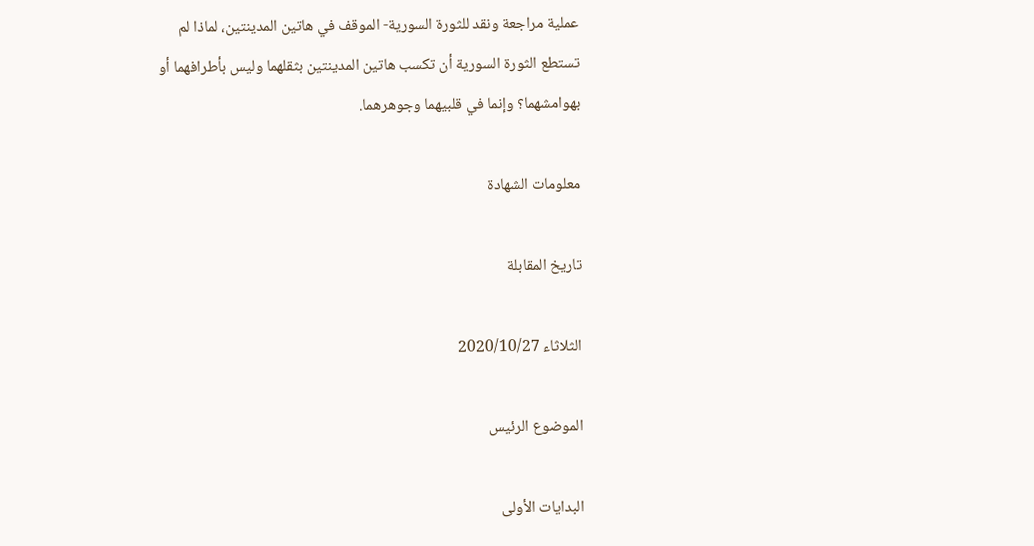عملية مراجعة ونقد للثورة السورية- الموقف في هاتين المدينتين، لماذا لم تستطع الثورة السورية أن تكسب هاتين المدينتين بثقلهما وليس بأطرافهما أو بهوامشهما؟ وإنما في قلبيهما وجوهرهما.

معلومات الشهادة

تاريخ المقابلة

الثلاثاء 2020/10/27

الموضوع الرئیس

البدايات الأولى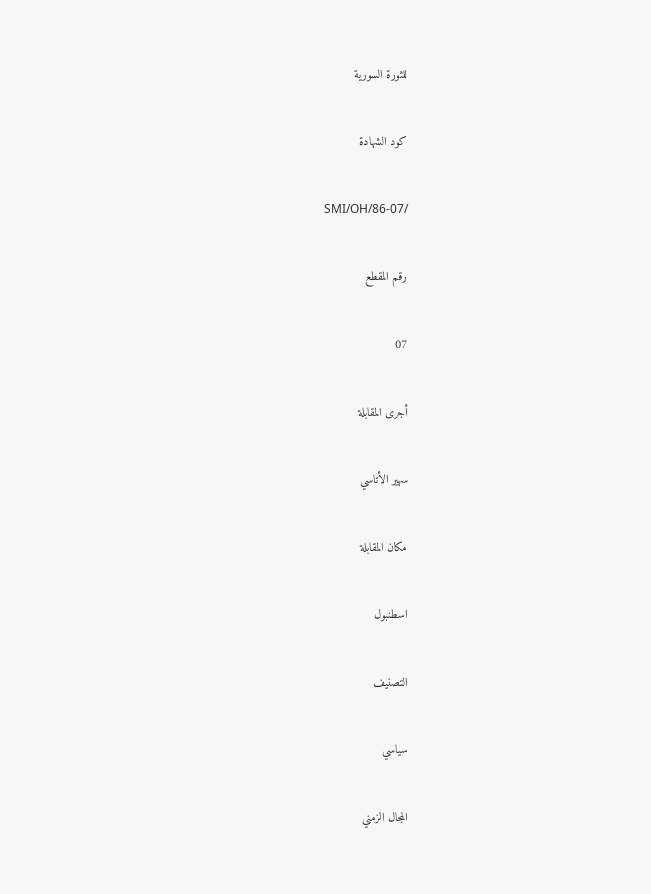للثورة السورية

كود الشهادة

SMI/OH/86-07/

رقم المقطع

07

أجرى المقابلة

سهير الأتاسي

مكان المقابلة

اسطنبول

التصنيف

سياسي

المجال الزمني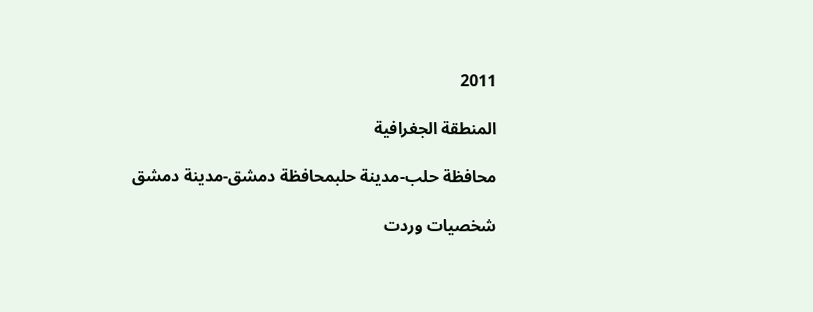2011

المنطقة الجغرافية

محافظة حلب-مدينة حلبمحافظة دمشق-مدينة دمشق

شخصيات وردت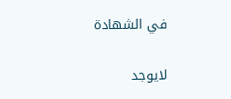في الشهادة

لايوجد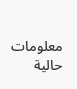معلومات حالية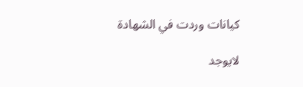كيانات وردت في الشهادة

لايوجد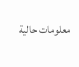معلومات حالية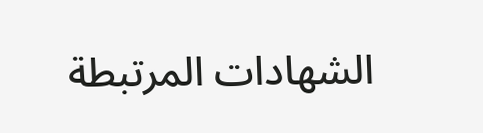الشهادات المرتبطة